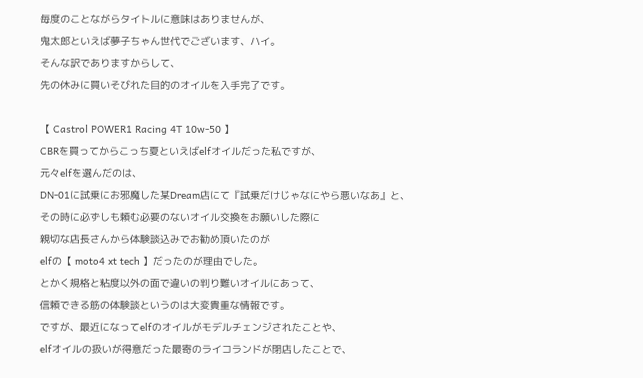毎度のことながらタイトルに意味はありませんが、
鬼太郎といえば夢子ちゃん世代でございます、ハイ。
そんな訳でありますからして、
先の休みに買いそびれた目的のオイルを入手完了です。

【 Castrol POWER1 Racing 4T 10w-50 】
CBRを買ってからこっち夏といえばelfオイルだった私ですが、
元々elfを選んだのは、
DN-01に試乗にお邪魔した某Dream店にて『試乗だけじゃなにやら悪いなあ』と、
その時に必ずしも頼む必要のないオイル交換をお願いした際に
親切な店長さんから体験談込みでお勧め頂いたのが
elfの【 moto4 xt tech 】だったのが理由でした。
とかく規格と粘度以外の面で違いの判り難いオイルにあって、
信頼できる筋の体験談というのは大変貴重な情報です。
ですが、最近になってelfのオイルがモデルチェンジされたことや、
elfオイルの扱いが得意だった最寄のライコランドが閉店したことで、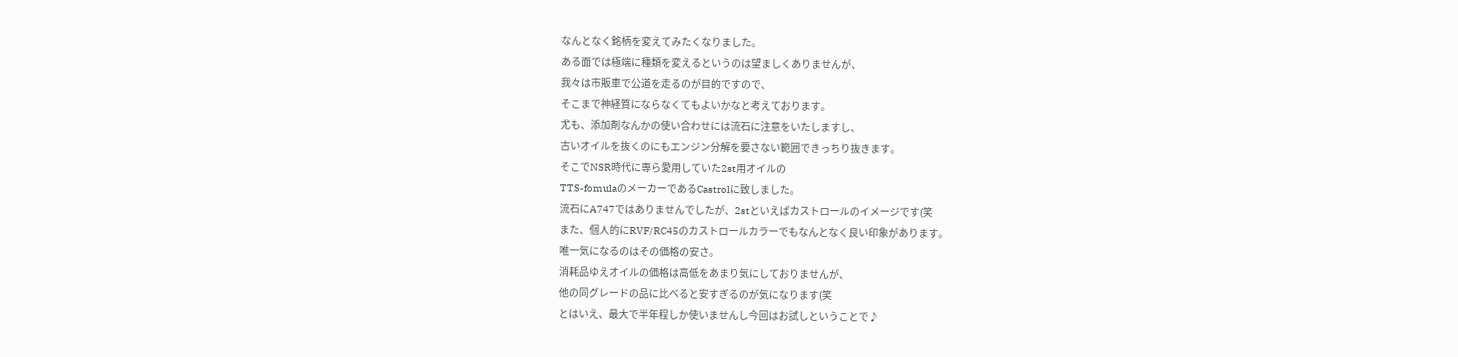なんとなく銘柄を変えてみたくなりました。
ある面では極端に種類を変えるというのは望ましくありませんが、
我々は市販車で公道を走るのが目的ですので、
そこまで神経質にならなくてもよいかなと考えております。
尤も、添加剤なんかの使い合わせには流石に注意をいたしますし、
古いオイルを抜くのにもエンジン分解を要さない範囲できっちり抜きます。
そこでNSR時代に専ら愛用していた2st用オイルの
TTS-fomulaのメーカーであるCastrolに致しました。
流石にA747ではありませんでしたが、2stといえばカストロールのイメージです(笑
また、個人的にRVF/RC45のカストロールカラーでもなんとなく良い印象があります。
唯一気になるのはその価格の安さ。
消耗品ゆえオイルの価格は高低をあまり気にしておりませんが、
他の同グレードの品に比べると安すぎるのが気になります(笑
とはいえ、最大で半年程しか使いませんし今回はお試しということで♪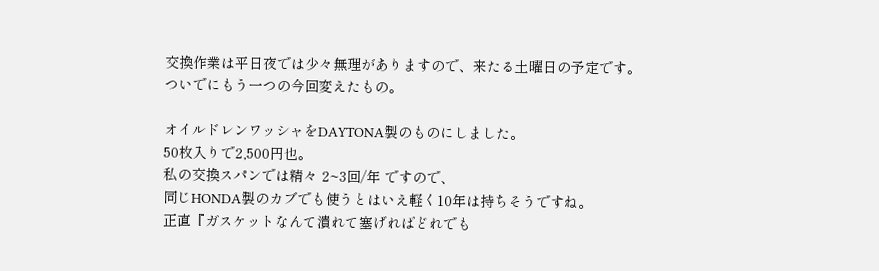交換作業は平日夜では少々無理がありますので、来たる土曜日の予定です。
ついでにもう一つの今回変えたもの。

オイルドレンワッシャをDAYTONA製のものにしました。
50枚入りで2,500円也。
私の交換スパンでは精々 2~3回/年 ですので、
同じHONDA製のカブでも使うとはいえ軽く10年は持ちそうですね。
正直『ガスケットなんて潰れて塞げればどれでも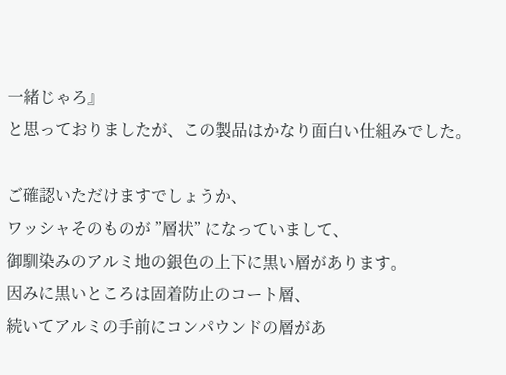一緒じゃろ』
と思っておりましたが、この製品はかなり面白い仕組みでした。

ご確認いただけますでしょうか、
ワッシャそのものが ”層状” になっていまして、
御馴染みのアルミ地の銀色の上下に黒い層があります。
因みに黒いところは固着防止のコート層、
続いてアルミの手前にコンパウンドの層があ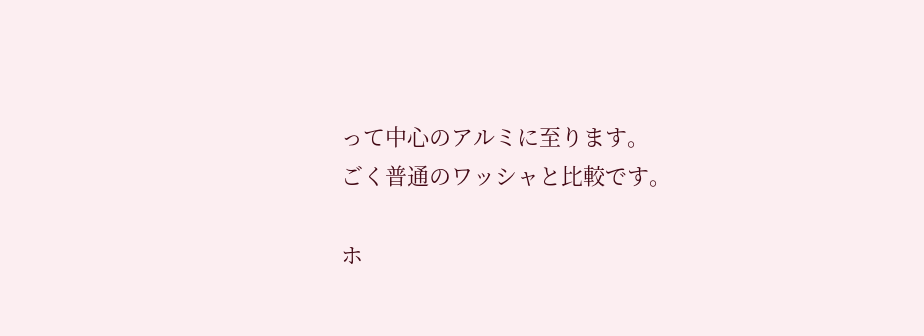って中心のアルミに至ります。
ごく普通のワッシャと比較です。

ホ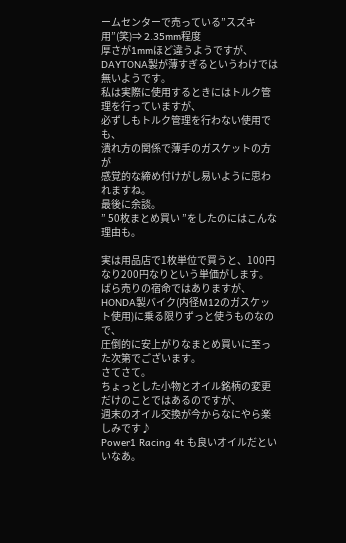ームセンターで売っている”スズキ用”(笑)⇒ 2.35mm程度
厚さが1mmほど違うようですが、
DAYTONA製が薄すぎるというわけでは無いようです。
私は実際に使用するときにはトルク管理を行っていますが、
必ずしもトルク管理を行わない使用でも、
潰れ方の関係で薄手のガスケットの方が
感覚的な締め付けがし易いように思われますね。
最後に余談。
” 50枚まとめ買い ”をしたのにはこんな理由も。

実は用品店で1枚単位で買うと、100円なり200円なりという単価がします。
ばら売りの宿命ではありますが、
HONDA製バイク(内径M12のガスケット使用)に乗る限りずっと使うものなので、
圧倒的に安上がりなまとめ買いに至った次第でございます。
さてさて。
ちょっとした小物とオイル銘柄の変更だけのことではあるのですが、
週末のオイル交換が今からなにやら楽しみです♪
Power1 Racing 4t も良いオイルだといいなあ。